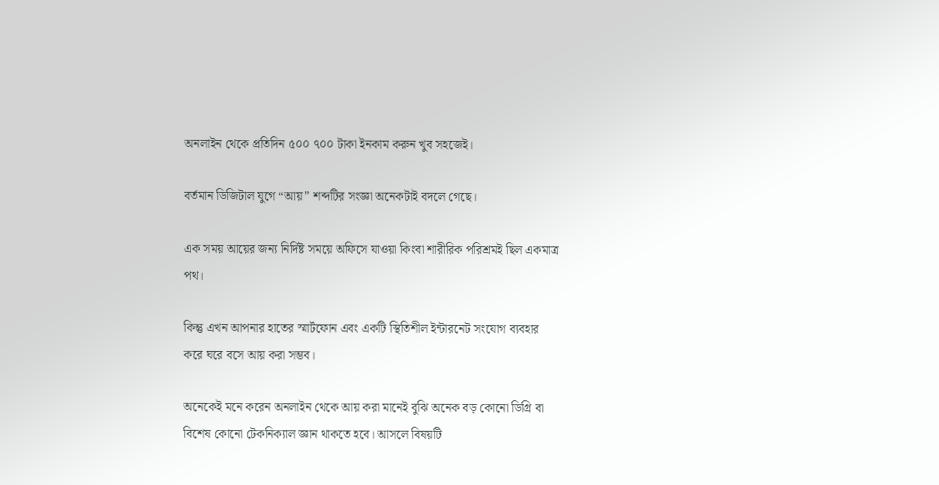অনলাইন থেকে প্রতিদিন ৫০০ ৭০০ টাকা ইনকাম করুন খুব সহজেই।

বর্তমান ডিজিটাল যুগে “আয়” শব্দটির সংজ্ঞা অনেকটাই বদলে গেছে।

এক সময় আয়ের জন্য নির্দিষ্ট সময়ে অফিসে যাওয়া কিংবা শারীরিক পরিশ্রমই ছিল একমাত্র পথ।

কিন্তু এখন আপনার হাতের স্মার্টফোন এবং একটি স্থিতিশীল ইন্টারনেট সংযোগ ব্যবহার করে ঘরে বসে আয় করা সম্ভব।

অনেকেই মনে করেন অনলাইন থেকে আয় করা মানেই বুঝি অনেক বড় কোনো ডিগ্রি বা বিশেষ কোনো টেকনিক্যাল জ্ঞান থাকতে হবে। আসলে বিষয়টি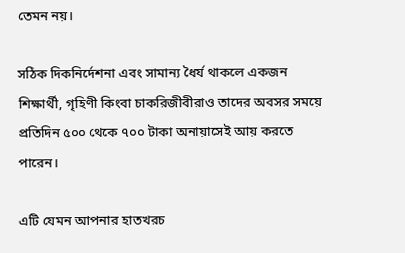তেমন নয়।

সঠিক দিকনির্দেশনা এবং সামান্য ধৈর্য থাকলে একজন শিক্ষার্থী, গৃহিণী কিংবা চাকরিজীবীরাও তাদের অবসর সময়ে প্রতিদিন ৫০০ থেকে ৭০০ টাকা অনায়াসেই আয় করতে পারেন।

এটি যেমন আপনার হাতখরচ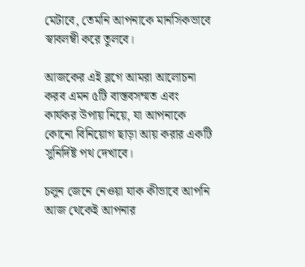মেটাবে, তেমনি আপনাকে মানসিকভাবে স্বাবলম্বী করে তুলবে।

আজকের এই ব্লগে আমরা আলোচনা করব এমন ৫টি বাস্তবসম্মত এবং কার্যকর উপায় নিয়ে, যা আপনাকে কোনো বিনিয়োগ ছাড়া আয় করার একটি সুনির্দিষ্ট পথ দেখাবে।

চলুন জেনে নেওয়া যাক কীভাবে আপনি আজ থেকেই আপনার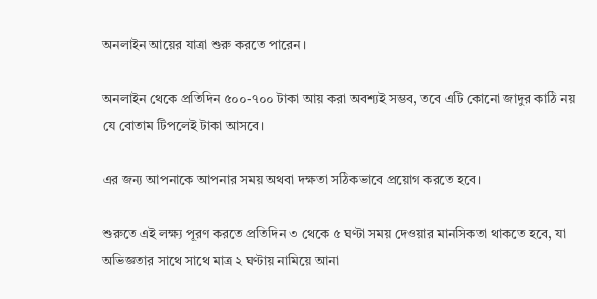অনলাইন আয়ের যাত্রা শুরু করতে পারেন।

অনলাইন থেকে প্রতিদিন ৫০০-৭০০ টাকা আয় করা অবশ্যই সম্ভব, তবে এটি কোনো জাদুর কাঠি নয় যে বোতাম টিপলেই টাকা আসবে।

এর জন্য আপনাকে আপনার সময় অথবা দক্ষতা সঠিকভাবে প্রয়োগ করতে হবে।

শুরুতে এই লক্ষ্য পূরণ করতে প্রতিদিন ৩ থেকে ৫ ঘণ্টা সময় দেওয়ার মানসিকতা থাকতে হবে, যা অভিজ্ঞতার সাথে সাথে মাত্র ২ ঘণ্টায় নামিয়ে আনা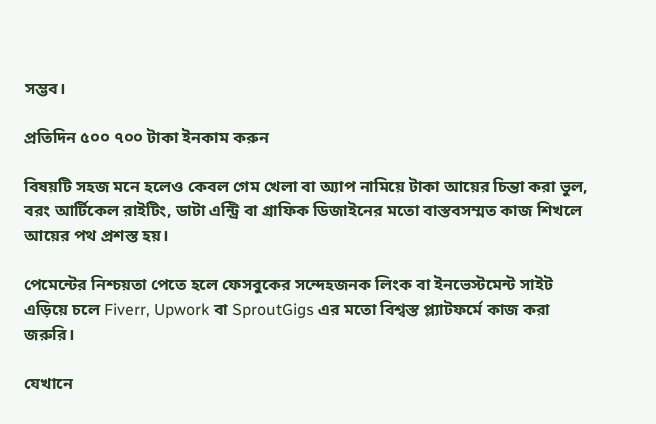সম্ভব।

প্রতিদিন ৫০০ ৭০০ টাকা ইনকাম করুন

বিষয়টি সহজ মনে হলেও কেবল গেম খেলা বা অ্যাপ নামিয়ে টাকা আয়ের চিন্তা করা ভুল, বরং আর্টিকেল রাইটিং, ডাটা এন্ট্রি বা গ্রাফিক ডিজাইনের মতো বাস্তবসম্মত কাজ শিখলে আয়ের পথ প্রশস্ত হয়।

পেমেন্টের নিশ্চয়তা পেতে হলে ফেসবুকের সন্দেহজনক লিংক বা ইনভেস্টমেন্ট সাইট এড়িয়ে চলে Fiverr, Upwork বা SproutGigs এর মতো বিশ্বস্ত প্ল্যাটফর্মে কাজ করা জরুরি।

যেখানে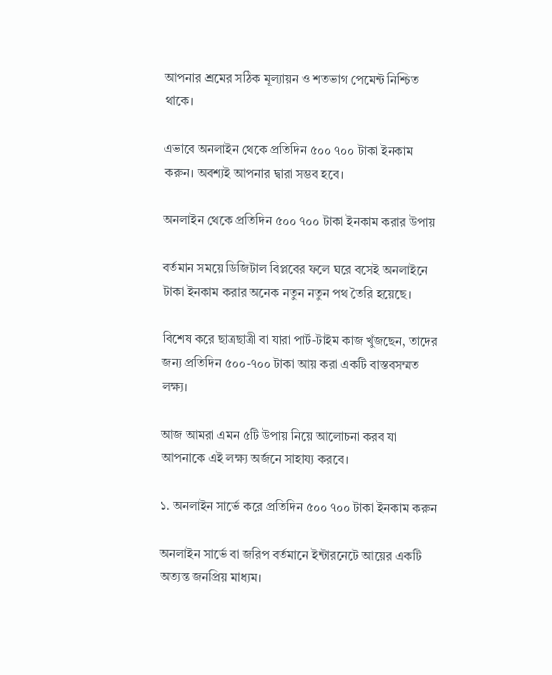আপনার শ্রমের সঠিক মূল্যায়ন ও শতভাগ পেমেন্ট নিশ্চিত থাকে।

এভাবে অনলাইন থেকে প্রতিদিন ৫০০ ৭০০ টাকা ইনকাম করুন। অবশ্যই আপনার দ্বারা সম্ভব হবে।

অনলাইন থেকে প্রতিদিন ৫০০ ৭০০ টাকা ইনকাম করার উপায়

বর্তমান সময়ে ডিজিটাল বিপ্লবের ফলে ঘরে বসেই অনলাইনে টাকা ইনকাম করার অনেক নতুন নতুন পথ তৈরি হয়েছে।

বিশেষ করে ছাত্রছাত্রী বা যারা পার্ট-টাইম কাজ খুঁজছেন, তাদের জন্য প্রতিদিন ৫০০-৭০০ টাকা আয় করা একটি বাস্তবসম্মত লক্ষ্য।

আজ আমরা এমন ৫টি উপায় নিয়ে আলোচনা করব যা আপনাকে এই লক্ষ্য অর্জনে সাহায্য করবে।

১. অনলাইন সার্ভে করে প্রতিদিন ৫০০ ৭০০ টাকা ইনকাম করুন

অনলাইন সার্ভে বা জরিপ বর্তমানে ইন্টারনেটে আয়ের একটি অত্যন্ত জনপ্রিয় মাধ্যম।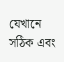যেখানে সঠিক এবং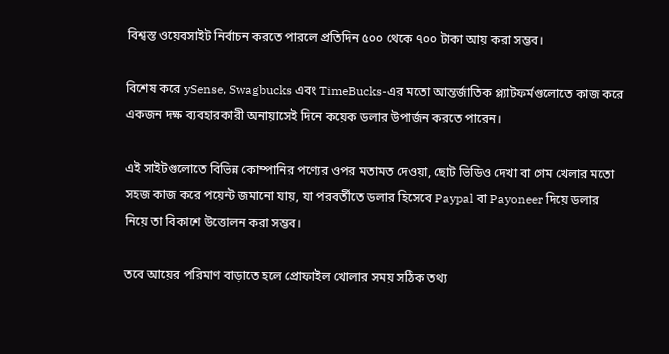বিশ্বস্ত ওয়েবসাইট নির্বাচন করতে পারলে প্রতিদিন ৫০০ থেকে ৭০০ টাকা আয় করা সম্ভব।

বিশেষ করে ySense, Swagbucks এবং TimeBucks-এর মতো আন্তর্জাতিক প্ল্যাটফর্মগুলোতে কাজ করে একজন দক্ষ ব্যবহারকারী অনায়াসেই দিনে কয়েক ডলার উপার্জন করতে পারেন।

এই সাইটগুলোতে বিভিন্ন কোম্পানির পণ্যের ওপর মতামত দেওয়া, ছোট ভিডিও দেখা বা গেম খেলার মতো সহজ কাজ করে পয়েন্ট জমানো যায়, যা পরবর্তীতে ডলার হিসেবে Paypal বা Payoneer দিয়ে ডলার নিয়ে তা বিকাশে উত্তোলন করা সম্ভব।

তবে আয়ের পরিমাণ বাড়াতে হলে প্রোফাইল খোলার সময় সঠিক তথ্য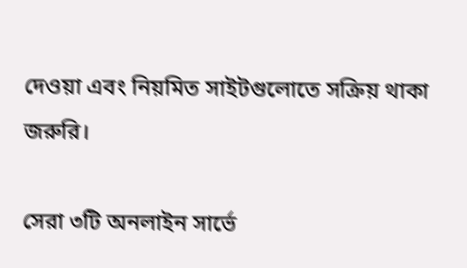দেওয়া এবং নিয়মিত সাইটগুলোতে সক্রিয় থাকা জরুরি।

সেরা ৩টি অনলাইন সার্ভে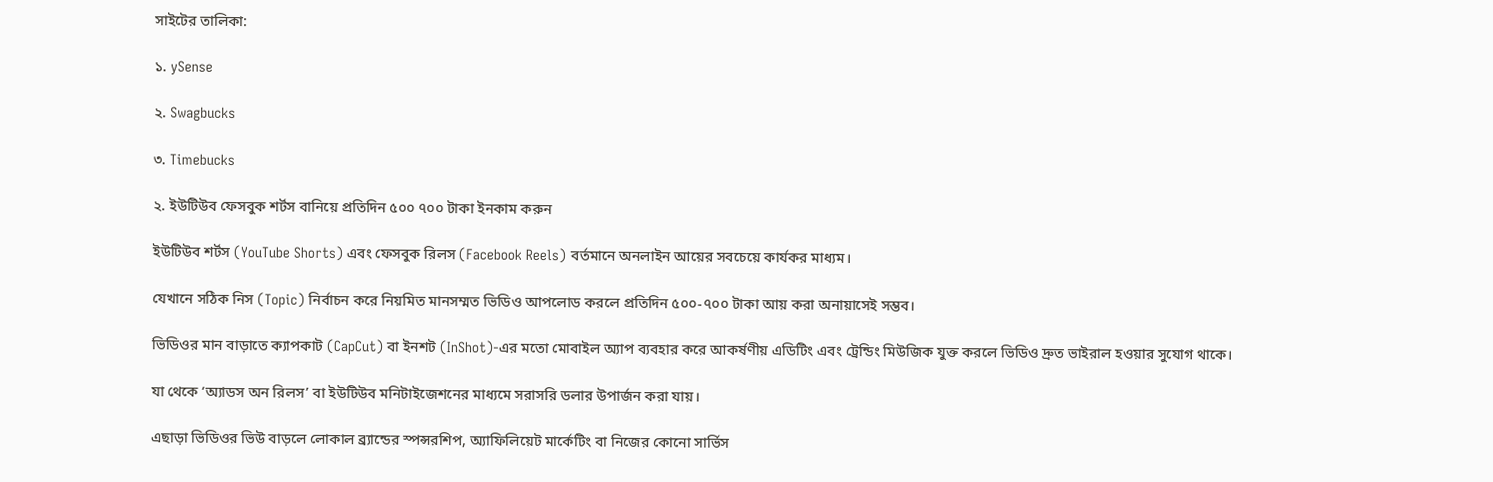সাইটের তালিকা:

১. ySense

২. Swagbucks

৩. Timebucks

২. ইউটিউব ফেসবুক শর্টস বানিয়ে প্রতিদিন ৫০০ ৭০০ টাকা ইনকাম করুন

ইউটিউব শর্টস (YouTube Shorts) এবং ফেসবুক রিলস (Facebook Reels) বর্তমানে অনলাইন আয়ের সবচেয়ে কার্যকর মাধ্যম।

যেখানে সঠিক নিস (Topic) নির্বাচন করে নিয়মিত মানসম্মত ভিডিও আপলোড করলে প্রতিদিন ৫০০-৭০০ টাকা আয় করা অনায়াসেই সম্ভব।

ভিডিওর মান বাড়াতে ক্যাপকাট (CapCut) বা ইনশট (InShot)-এর মতো মোবাইল অ্যাপ ব্যবহার করে আকর্ষণীয় এডিটিং এবং ট্রেন্ডিং মিউজিক যুক্ত করলে ভিডিও দ্রুত ভাইরাল হওয়ার সুযোগ থাকে।

যা থেকে ‘অ্যাডস অন রিলস’ বা ইউটিউব মনিটাইজেশনের মাধ্যমে সরাসরি ডলার উপার্জন করা যায়।

এছাড়া ভিডিওর ভিউ বাড়লে লোকাল ব্র্যান্ডের স্পন্সরশিপ, অ্যাফিলিয়েট মার্কেটিং বা নিজের কোনো সার্ভিস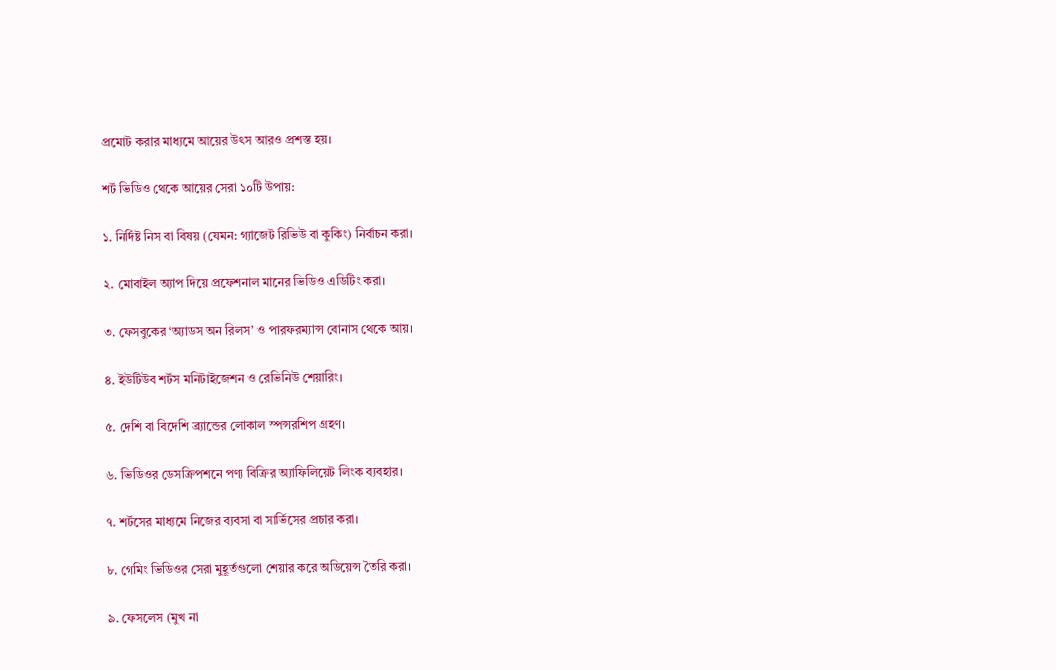প্রমোট করার মাধ্যমে আয়ের উৎস আরও প্রশস্ত হয়।

শর্ট ভিডিও থেকে আয়ের সেরা ১০টি উপায়:

১. নির্দিষ্ট নিস বা বিষয় (যেমন: গ্যাজেট রিভিউ বা কুকিং) নির্বাচন করা।

২. মোবাইল অ্যাপ দিয়ে প্রফেশনাল মানের ভিডিও এডিটিং করা।

৩. ফেসবুকের ‘অ্যাডস অন রিলস’ ও পারফরম্যান্স বোনাস থেকে আয়।

৪. ইউটিউব শর্টস মনিটাইজেশন ও রেভিনিউ শেয়ারিং।

৫. দেশি বা বিদেশি ব্র্যান্ডের লোকাল স্পন্সরশিপ গ্রহণ।

৬. ভিডিওর ডেসক্রিপশনে পণ্য বিক্রির অ্যাফিলিয়েট লিংক ব্যবহার।

৭. শর্টসের মাধ্যমে নিজের ব্যবসা বা সার্ভিসের প্রচার করা।

৮. গেমিং ভিডিওর সেরা মুহূর্তগুলো শেয়ার করে অডিয়েন্স তৈরি করা।

৯. ফেসলেস (মুখ না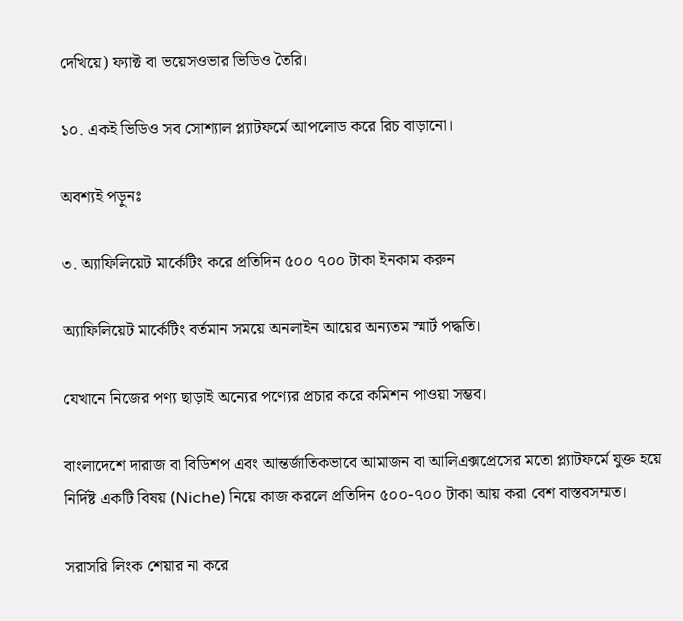দেখিয়ে) ফ্যাক্ট বা ভয়েসওভার ভিডিও তৈরি।

১০. একই ভিডিও সব সোশ্যাল প্ল্যাটফর্মে আপলোড করে রিচ বাড়ানো।

অবশ্যই পড়ুনঃ

৩. অ্যাফিলিয়েট মার্কেটিং করে প্রতিদিন ৫০০ ৭০০ টাকা ইনকাম করুন

অ্যাফিলিয়েট মার্কেটিং বর্তমান সময়ে অনলাইন আয়ের অন্যতম স্মার্ট পদ্ধতি।

যেখানে নিজের পণ্য ছাড়াই অন্যের পণ্যের প্রচার করে কমিশন পাওয়া সম্ভব।

বাংলাদেশে দারাজ বা বিডিশপ এবং আন্তর্জাতিকভাবে আমাজন বা আলিএক্সপ্রেসের মতো প্ল্যাটফর্মে যুক্ত হয়ে নির্দিষ্ট একটি বিষয় (Niche) নিয়ে কাজ করলে প্রতিদিন ৫০০-৭০০ টাকা আয় করা বেশ বাস্তবসম্মত।

সরাসরি লিংক শেয়ার না করে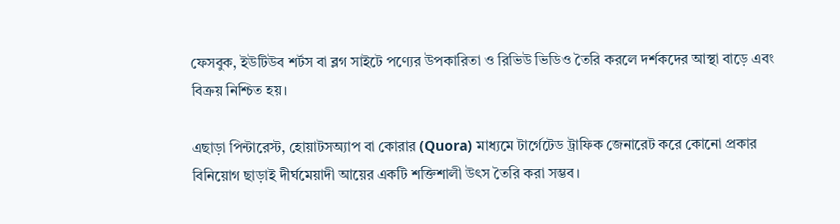ফেসবুক, ইউটিউব শর্টস বা ব্লগ সাইটে পণ্যের উপকারিতা ও রিভিউ ভিডিও তৈরি করলে দর্শকদের আস্থা বাড়ে এবং বিক্রয় নিশ্চিত হয়।

এছাড়া পিন্টারেস্ট, হোয়াটসঅ্যাপ বা কোরার (Quora) মাধ্যমে টার্গেটেড ট্রাফিক জেনারেট করে কোনো প্রকার বিনিয়োগ ছাড়াই দীর্ঘমেয়াদী আয়ের একটি শক্তিশালী উৎস তৈরি করা সম্ভব।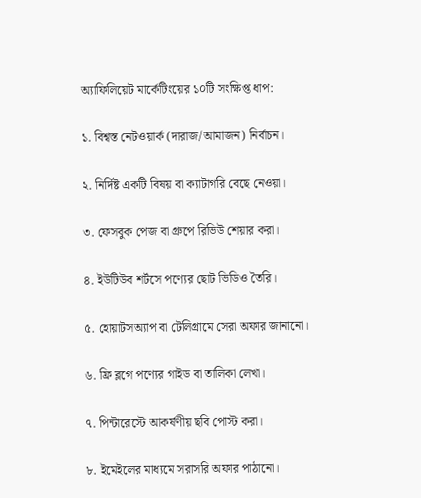অ্যাফিলিয়েট মার্কেটিংয়ের ১০টি সংক্ষিপ্ত ধাপ:

১. বিশ্বস্ত নেটওয়ার্ক (দারাজ/আমাজন) নির্বাচন।

২. নির্দিষ্ট একটি বিষয় বা ক্যাটাগরি বেছে নেওয়া।

৩. ফেসবুক পেজ বা গ্রুপে রিভিউ শেয়ার করা।

৪. ইউটিউব শর্টসে পণ্যের ছোট ভিডিও তৈরি।

৫. হোয়াটসঅ্যাপ বা টেলিগ্রামে সেরা অফার জানানো।

৬. ফ্রি ব্লগে পণ্যের গাইড বা তালিকা লেখা।

৭. পিন্টারেস্টে আকর্ষণীয় ছবি পোস্ট করা।

৮. ইমেইলের মাধ্যমে সরাসরি অফার পাঠানো।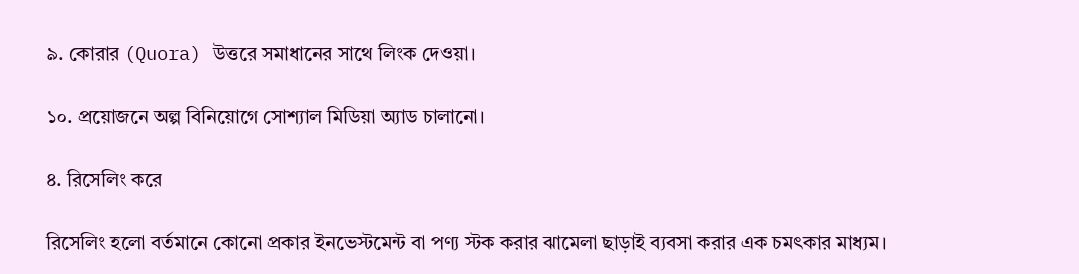৯. কোরার (Quora) উত্তরে সমাধানের সাথে লিংক দেওয়া।

১০. প্রয়োজনে অল্প বিনিয়োগে সোশ্যাল মিডিয়া অ্যাড চালানো।

৪. রিসেলিং করে

রিসেলিং হলো বর্তমানে কোনো প্রকার ইনভেস্টমেন্ট বা পণ্য স্টক করার ঝামেলা ছাড়াই ব্যবসা করার এক চমৎকার মাধ্যম।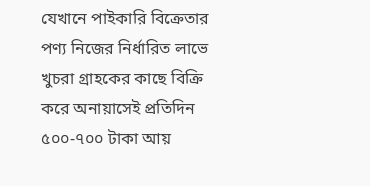যেখানে পাইকারি বিক্রেতার পণ্য নিজের নির্ধারিত লাভে খুচরা গ্রাহকের কাছে বিক্রি করে অনায়াসেই প্রতিদিন ৫০০-৭০০ টাকা আয়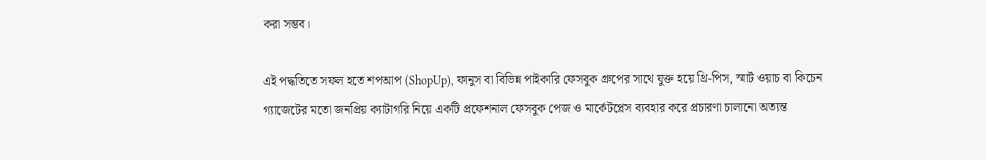করা সম্ভব।

এই পদ্ধতিতে সফল হতে শপআপ (ShopUp), ফানুস বা বিভিন্ন পাইকারি ফেসবুক গ্রুপের সাথে যুক্ত হয়ে থ্রি-পিস, স্মার্ট ওয়াচ বা কিচেন গ্যাজেটের মতো জনপ্রিয় ক্যাটাগরি নিয়ে একটি প্রফেশনাল ফেসবুক পেজ ও মার্কেটপ্লেস ব্যবহার করে প্রচারণা চালানো অত্যন্ত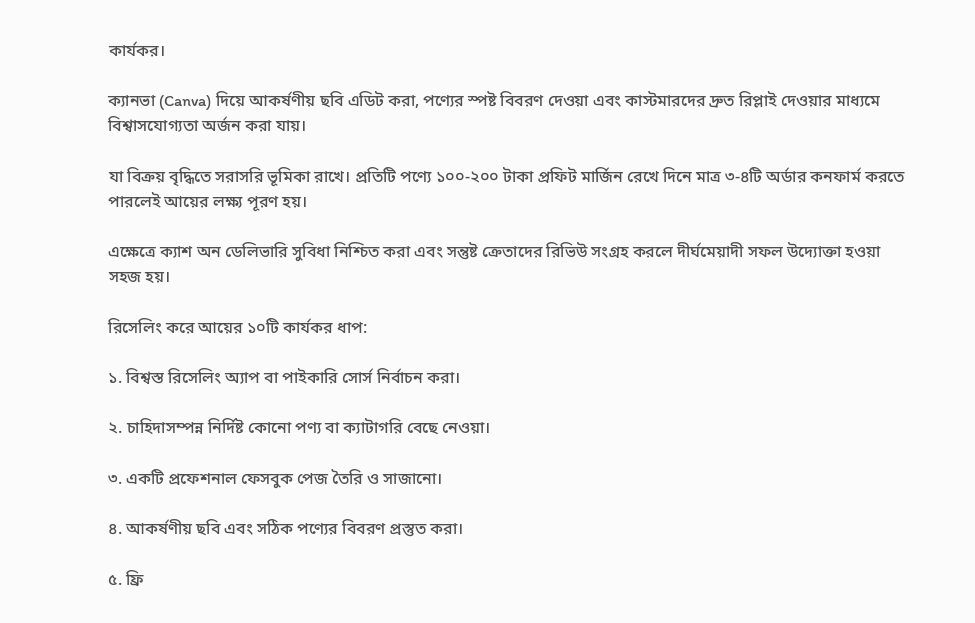কার্যকর।

ক্যানভা (Canva) দিয়ে আকর্ষণীয় ছবি এডিট করা, পণ্যের স্পষ্ট বিবরণ দেওয়া এবং কাস্টমারদের দ্রুত রিপ্লাই দেওয়ার মাধ্যমে বিশ্বাসযোগ্যতা অর্জন করা যায়।

যা বিক্রয় বৃদ্ধিতে সরাসরি ভূমিকা রাখে। প্রতিটি পণ্যে ১০০-২০০ টাকা প্রফিট মার্জিন রেখে দিনে মাত্র ৩-৪টি অর্ডার কনফার্ম করতে পারলেই আয়ের লক্ষ্য পূরণ হয়।

এক্ষেত্রে ক্যাশ অন ডেলিভারি সুবিধা নিশ্চিত করা এবং সন্তুষ্ট ক্রেতাদের রিভিউ সংগ্রহ করলে দীর্ঘমেয়াদী সফল উদ্যোক্তা হওয়া সহজ হয়।

রিসেলিং করে আয়ের ১০টি কার্যকর ধাপ:

১. বিশ্বস্ত রিসেলিং অ্যাপ বা পাইকারি সোর্স নির্বাচন করা।

২. চাহিদাসম্পন্ন নির্দিষ্ট কোনো পণ্য বা ক্যাটাগরি বেছে নেওয়া।

৩. একটি প্রফেশনাল ফেসবুক পেজ তৈরি ও সাজানো।

৪. আকর্ষণীয় ছবি এবং সঠিক পণ্যের বিবরণ প্রস্তুত করা।

৫. ফ্রি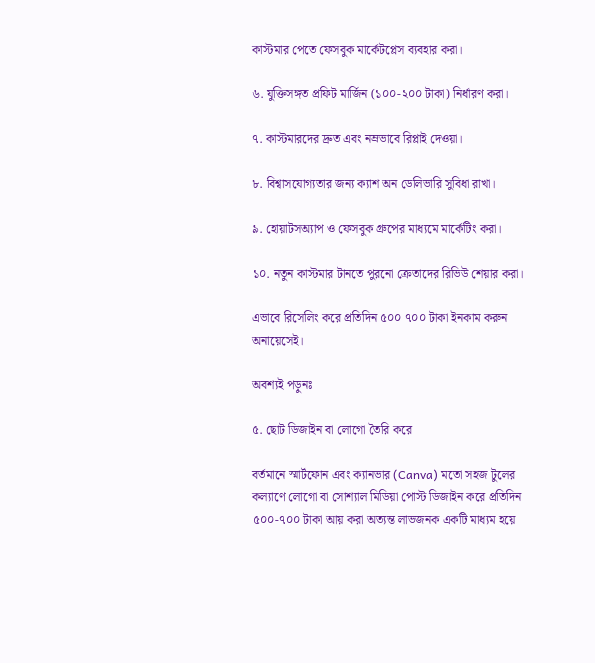কাস্টমার পেতে ফেসবুক মার্কেটপ্লেস ব্যবহার করা।

৬. যুক্তিসঙ্গত প্রফিট মার্জিন (১০০-২০০ টাকা) নির্ধারণ করা।

৭. কাস্টমারদের দ্রুত এবং নম্রভাবে রিপ্লাই দেওয়া।

৮. বিশ্বাসযোগ্যতার জন্য ক্যাশ অন ডেলিভারি সুবিধা রাখা।

৯. হোয়াটসঅ্যাপ ও ফেসবুক গ্রুপের মাধ্যমে মার্কেটিং করা।

১০. নতুন কাস্টমার টানতে পুরনো ক্রেতাদের রিভিউ শেয়ার করা।

এভাবে রিসেলিং করে প্রতিদিন ৫০০ ৭০০ টাকা ইনকাম করুন অনায়েসেই।

অবশ্যই পড়ুনঃ

৫. ছোট ডিজাইন বা লোগো তৈরি করে

বর্তমানে স্মার্টফোন এবং ক্যানভার (Canva) মতো সহজ টুলের কল্যাণে লোগো বা সোশ্যাল মিডিয়া পোস্ট ডিজাইন করে প্রতিদিন ৫০০-৭০০ টাকা আয় করা অত্যন্ত লাভজনক একটি মাধ্যম হয়ে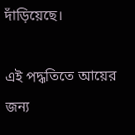দাঁড়িয়েছে।

এই পদ্ধতিতে আয়ের জন্য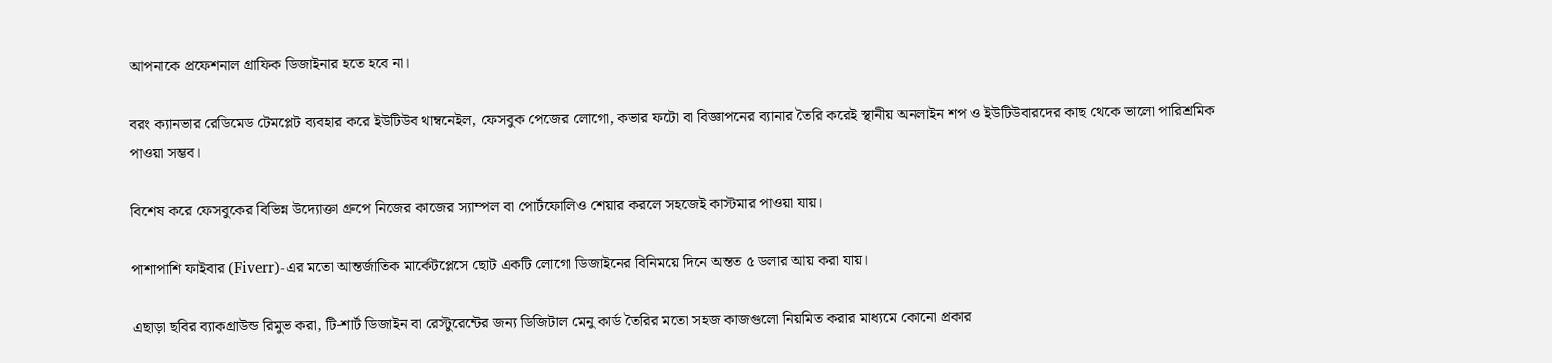আপনাকে প্রফেশনাল গ্রাফিক ডিজাইনার হতে হবে না।

বরং ক্যানভার রেডিমেড টেমপ্লেট ব্যবহার করে ইউটিউব থাম্বনেইল, ফেসবুক পেজের লোগো, কভার ফটো বা বিজ্ঞাপনের ব্যানার তৈরি করেই স্থানীয় অনলাইন শপ ও ইউটিউবারদের কাছ থেকে ভালো পারিশ্রমিক পাওয়া সম্ভব।

বিশেষ করে ফেসবুকের বিভিন্ন উদ্যোক্তা গ্রুপে নিজের কাজের স্যাম্পল বা পোর্টফোলিও শেয়ার করলে সহজেই কাস্টমার পাওয়া যায়।

পাশাপাশি ফাইবার (Fiverr)-এর মতো আন্তর্জাতিক মার্কেটপ্লেসে ছোট একটি লোগো ডিজাইনের বিনিময়ে দিনে অন্তত ৫ ডলার আয় করা যায়।

এছাড়া ছবির ব্যাকগ্রাউন্ড রিমুভ করা, টি-শার্ট ডিজাইন বা রেস্টুরেন্টের জন্য ডিজিটাল মেনু কার্ড তৈরির মতো সহজ কাজগুলো নিয়মিত করার মাধ্যমে কোনো প্রকার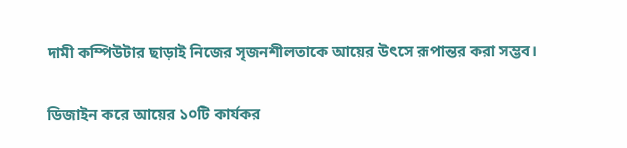দামী কম্পিউটার ছাড়াই নিজের সৃজনশীলতাকে আয়ের উৎসে রূপান্তর করা সম্ভব।

ডিজাইন করে আয়ের ১০টি কার্যকর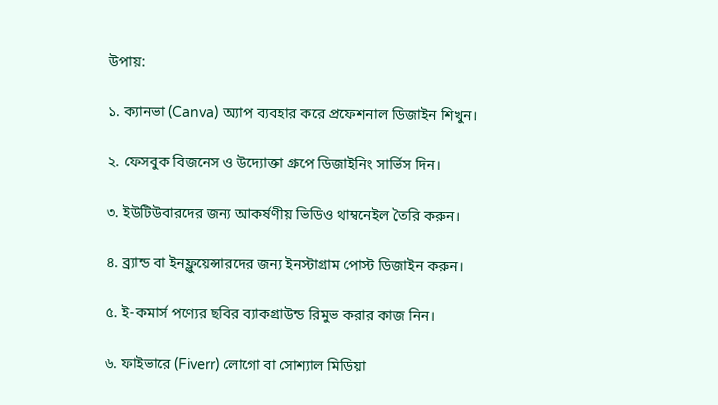উপায়:

১. ক্যানভা (Canva) অ্যাপ ব্যবহার করে প্রফেশনাল ডিজাইন শিখুন।

২. ফেসবুক বিজনেস ও উদ্যোক্তা গ্রুপে ডিজাইনিং সার্ভিস দিন।

৩. ইউটিউবারদের জন্য আকর্ষণীয় ভিডিও থাম্বনেইল তৈরি করুন।

৪. ব্র্যান্ড বা ইনফ্লুয়েন্সারদের জন্য ইনস্টাগ্রাম পোস্ট ডিজাইন করুন।

৫. ই-কমার্স পণ্যের ছবির ব্যাকগ্রাউন্ড রিমুভ করার কাজ নিন।

৬. ফাইভারে (Fiverr) লোগো বা সোশ্যাল মিডিয়া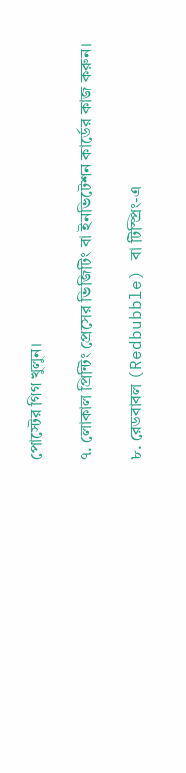পোস্টের গিগ খুলুন।

৭. লোকাল প্রিন্টিং প্রেসের ভিজিটিং বা ইনভিটেশন কার্ডের কাজ করুন।

৮. রেডবাবল (Redbubble) বা টিস্প্রিং-এ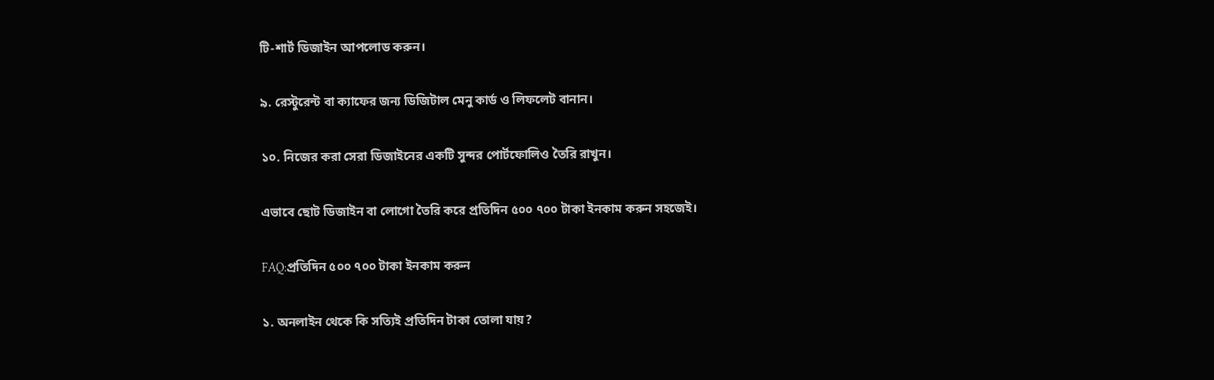টি-শার্ট ডিজাইন আপলোড করুন।

৯. রেস্টুরেন্ট বা ক্যাফের জন্য ডিজিটাল মেনু কার্ড ও লিফলেট বানান।

১০. নিজের করা সেরা ডিজাইনের একটি সুন্দর পোর্টফোলিও তৈরি রাখুন।

এভাবে ছোট ডিজাইন বা লোগো তৈরি করে প্রতিদিন ৫০০ ৭০০ টাকা ইনকাম করুন সহজেই।

FAQ:প্রতিদিন ৫০০ ৭০০ টাকা ইনকাম করুন

১. অনলাইন থেকে কি সত্যিই প্রতিদিন টাকা তোলা যায়?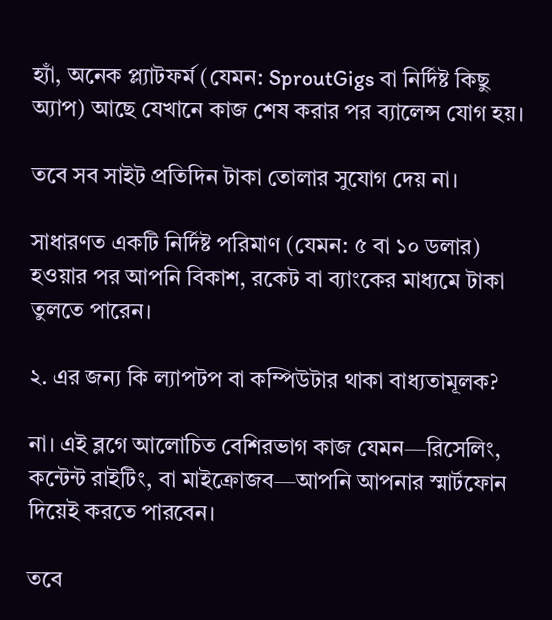হ্যাঁ, অনেক প্ল্যাটফর্ম (যেমন: SproutGigs বা নির্দিষ্ট কিছু অ্যাপ) আছে যেখানে কাজ শেষ করার পর ব্যালেন্স যোগ হয়।

তবে সব সাইট প্রতিদিন টাকা তোলার সুযোগ দেয় না।

সাধারণত একটি নির্দিষ্ট পরিমাণ (যেমন: ৫ বা ১০ ডলার) হওয়ার পর আপনি বিকাশ, রকেট বা ব্যাংকের মাধ্যমে টাকা তুলতে পারেন।

২. এর জন্য কি ল্যাপটপ বা কম্পিউটার থাকা বাধ্যতামূলক?

না। এই ব্লগে আলোচিত বেশিরভাগ কাজ যেমন—রিসেলিং, কন্টেন্ট রাইটিং, বা মাইক্রোজব—আপনি আপনার স্মার্টফোন দিয়েই করতে পারবেন।

তবে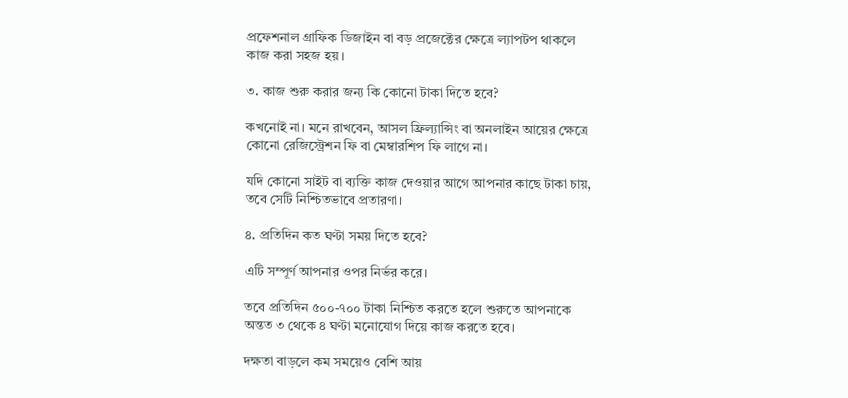প্রফেশনাল গ্রাফিক ডিজাইন বা বড় প্রজেক্টের ক্ষেত্রে ল্যাপটপ থাকলে কাজ করা সহজ হয়।

৩. কাজ শুরু করার জন্য কি কোনো টাকা দিতে হবে?

কখনোই না। মনে রাখবেন, আসল ফ্রিল্যান্সিং বা অনলাইন আয়ের ক্ষেত্রে কোনো রেজিস্ট্রেশন ফি বা মেম্বারশিপ ফি লাগে না।

যদি কোনো সাইট বা ব্যক্তি কাজ দেওয়ার আগে আপনার কাছে টাকা চায়, তবে সেটি নিশ্চিতভাবে প্রতারণা।

৪. প্রতিদিন কত ঘণ্টা সময় দিতে হবে?

এটি সম্পূর্ণ আপনার ওপর নির্ভর করে।

তবে প্রতিদিন ৫০০-৭০০ টাকা নিশ্চিত করতে হলে শুরুতে আপনাকে অন্তত ৩ থেকে ৪ ঘণ্টা মনোযোগ দিয়ে কাজ করতে হবে।

দক্ষতা বাড়লে কম সময়েও বেশি আয়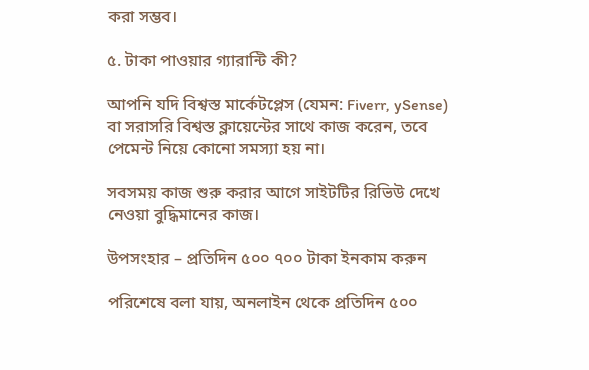করা সম্ভব।

৫. টাকা পাওয়ার গ্যারান্টি কী?

আপনি যদি বিশ্বস্ত মার্কেটপ্লেস (যেমন: Fiverr, ySense) বা সরাসরি বিশ্বস্ত ক্লায়েন্টের সাথে কাজ করেন, তবে পেমেন্ট নিয়ে কোনো সমস্যা হয় না।

সবসময় কাজ শুরু করার আগে সাইটটির রিভিউ দেখে নেওয়া বুদ্ধিমানের কাজ।

উপসংহার – প্রতিদিন ৫০০ ৭০০ টাকা ইনকাম করুন

পরিশেষে বলা যায়, অনলাইন থেকে প্রতিদিন ৫০০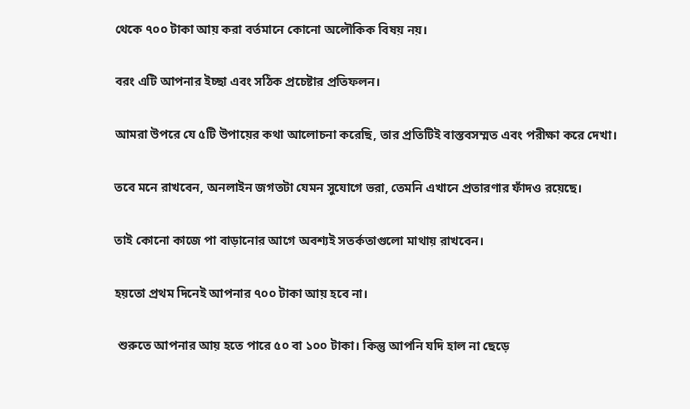থেকে ৭০০ টাকা আয় করা বর্তমানে কোনো অলৌকিক বিষয় নয়।

বরং এটি আপনার ইচ্ছা এবং সঠিক প্রচেষ্টার প্রতিফলন।

আমরা উপরে যে ৫টি উপায়ের কথা আলোচনা করেছি, তার প্রতিটিই বাস্তবসম্মত এবং পরীক্ষা করে দেখা।

তবে মনে রাখবেন, অনলাইন জগতটা যেমন সুযোগে ভরা, তেমনি এখানে প্রতারণার ফাঁদও রয়েছে।

তাই কোনো কাজে পা বাড়ানোর আগে অবশ্যই সতর্কতাগুলো মাথায় রাখবেন।

হয়তো প্রথম দিনেই আপনার ৭০০ টাকা আয় হবে না।

 শুরুতে আপনার আয় হতে পারে ৫০ বা ১০০ টাকা। কিন্তু আপনি যদি হাল না ছেড়ে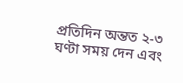প্রতিদিন অন্তত ২-৩ ঘণ্টা সময় দেন এবং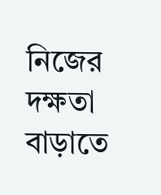নিজের দক্ষতা বাড়াতে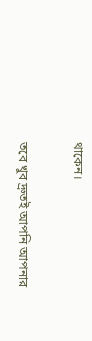থাকেন।

তবে খুব দ্রুতই আপনি আপনার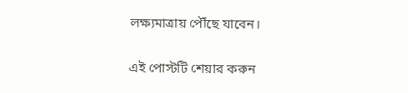লক্ষ্যমাত্রায় পৌঁছে যাবেন।

এই পোস্টটি শেয়ার করুন